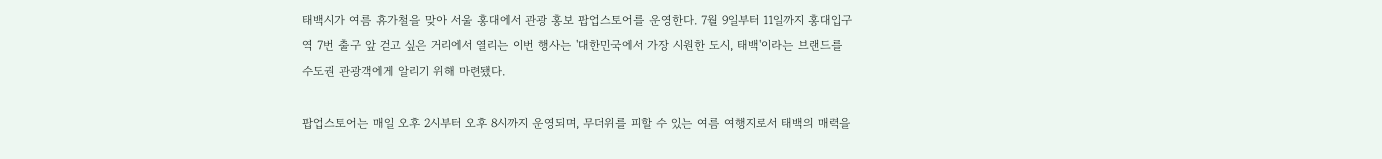태백시가 여름 휴가철을 맞아 서울 홍대에서 관광 홍보 팝업스토어를 운영한다. 7월 9일부터 11일까지 홍대입구역 7번 출구 앞 걷고 싶은 거리에서 열리는 이번 행사는 '대한민국에서 가장 시원한 도시, 태백'이라는 브랜드를 수도권 관광객에게 알리기 위해 마련됐다.

팝업스토어는 매일 오후 2시부터 오후 8시까지 운영되며, 무더위를 피할 수 있는 여름 여행지로서 태백의 매력을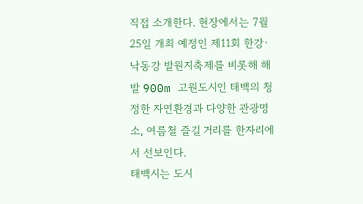직접 소개한다. 현장에서는 7월 25일 개최 예정인 제11회 한강·낙동강 발원지축제를 비롯해 해발 900m 고원도시인 태백의 청정한 자연환경과 다양한 관광명소, 여름철 즐길 거리를 한자리에서 선보인다.
태백시는 도시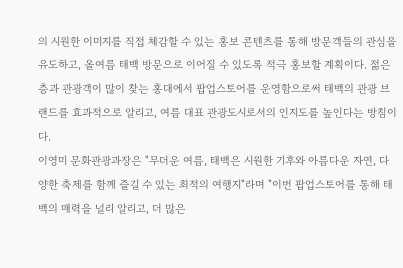의 시원한 이미지를 직접 체감할 수 있는 홍보 콘텐츠를 통해 방문객들의 관심을 유도하고, 올여름 태백 방문으로 이어질 수 있도록 적극 홍보할 계획이다. 젊은 층과 관광객이 많이 찾는 홍대에서 팝업스토어를 운영함으로써 태백의 관광 브랜드를 효과적으로 알리고, 여름 대표 관광도시로서의 인지도를 높인다는 방침이다.
이영미 문화관광과장은 "무더운 여름, 태백은 시원한 기후와 아름다운 자연, 다양한 축제를 함께 즐길 수 있는 최적의 여행지"라며 "이번 팝업스토어를 통해 태백의 매력을 널리 알리고, 더 많은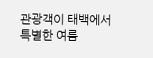관광객이 태백에서 특별한 여름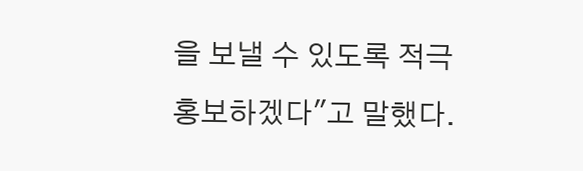을 보낼 수 있도록 적극 홍보하겠다"고 말했다.